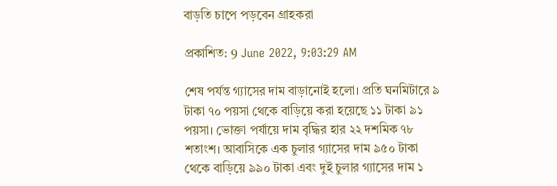বাড়তি চাপে পড়বেন গ্রাহকরা

প্রকাশিত: 9 June 2022, 9:03:29 AM

শেষ পর্যন্ত গ্যাসের দাম বাড়ানোই হলো। প্রতি ঘনমিটারে ৯ টাকা ৭০ পয়সা থেকে বাড়িয়ে করা হয়েছে ১১ টাকা ৯১ পয়সা। ভোক্তা পর্যায়ে দাম বৃদ্ধির হার ২২ দশমিক ৭৮ শতাংশ। আবাসিকে এক চুলার গ্যাসের দাম ৯৫০ টাকা থেকে বাড়িয়ে ৯৯০ টাকা এবং দুই চুলার গ্যাসের দাম ১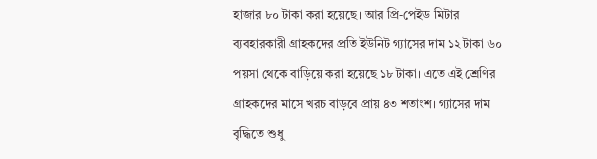হাজার ৮০ টাকা করা হয়েছে। আর প্রি-পেইড মিটার ব্যবহারকারী গ্রাহকদের প্রতি ইউনিট গ্যাসের দাম ১২ টাকা ৬০ পয়সা থেকে বাড়িয়ে করা হয়েছে ১৮ টাকা। এতে এই শ্রেণির গ্রাহকদের মাসে খরচ বাড়বে প্রায় ৪৩ শতাংশ। গ্যাসের দাম বৃদ্ধিতে শুধু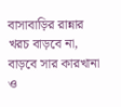বাসাবাড়ির রান্নার খরচ বাড়বে না, বাড়বে সার কারখানা ও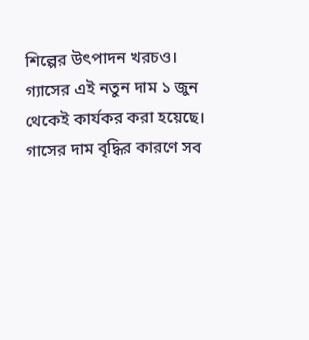শিল্পের উৎপাদন খরচও। গ্যাসের এই নতুন দাম ১ জুন থেকেই কার্যকর করা হয়েছে।
গাসের দাম বৃদ্ধির কারণে সব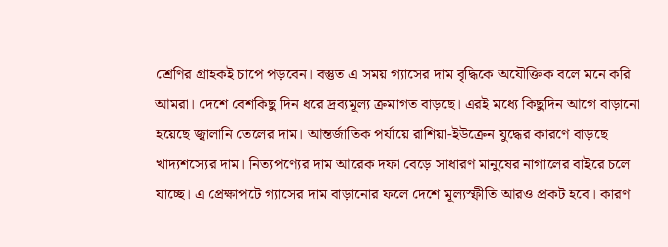শ্রেণির গ্রাহকই চাপে পড়বেন। বস্তুত এ সময় গ্যাসের দাম বৃদ্ধিকে অযৌক্তিক বলে মনে করি আমরা। দেশে বেশকিছু দিন ধরে দ্রব্যমূল্য ক্রমাগত বাড়ছে। এরই মধ্যে কিছুদিন আগে বাড়ানো হয়েছে জ্বালানি তেলের দাম। আন্তর্জাতিক পর্যায়ে রাশিয়া-ইউক্রেন যুদ্ধের কারণে বাড়ছে খাদ্যশস্যের দাম। নিত্যপণ্যের দাম আরেক দফা বেড়ে সাধারণ মানুষের নাগালের বাইরে চলে যাচ্ছে। এ প্রেক্ষাপটে গ্যাসের দাম বাড়ানোর ফলে দেশে মূল্যস্ফীতি আরও প্রকট হবে। কারণ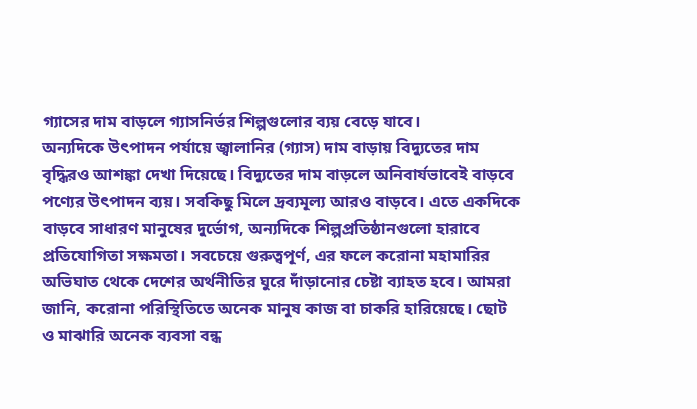গ্যাসের দাম বাড়লে গ্যাসনির্ভর শিল্পগুলোর ব্যয় বেড়ে যাবে।
অন্যদিকে উৎপাদন পর্যায়ে জ্বালানির (গ্যাস) দাম বাড়ায় বিদ্যুতের দাম বৃদ্ধিরও আশঙ্কা দেখা দিয়েছে। বিদ্যুতের দাম বাড়লে অনিবার্যভাবেই বাড়বে পণ্যের উৎপাদন ব্যয়। সবকিছু মিলে দ্রব্যমূল্য আরও বাড়বে। এতে একদিকে বাড়বে সাধারণ মানুষের দুর্ভোগ, অন্যদিকে শিল্পপ্রতিষ্ঠানগুলো হারাবে প্রতিযোগিতা সক্ষমতা। সবচেয়ে গুরুত্বপূর্ণ, এর ফলে করোনা মহামারির অভিঘাত থেকে দেশের অর্থনীতির ঘুরে দাঁড়ানোর চেষ্টা ব্যাহত হবে। আমরা জানি, করোনা পরিস্থিতিতে অনেক মানুষ কাজ বা চাকরি হারিয়েছে। ছোট ও মাঝারি অনেক ব্যবসা বন্ধ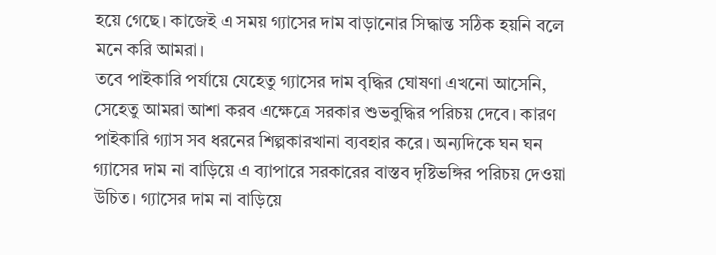হয়ে গেছে। কাজেই এ সময় গ্যাসের দাম বাড়ানোর সিদ্ধান্ত সঠিক হয়নি বলে মনে করি আমরা।
তবে পাইকারি পর্যায়ে যেহেতু গ্যাসের দাম বৃদ্ধির ঘোষণা এখনো আসেনি, সেহেতু আমরা আশা করব এক্ষেত্রে সরকার শুভবুদ্ধির পরিচয় দেবে। কারণ পাইকারি গ্যাস সব ধরনের শিল্পকারখানা ব্যবহার করে। অন্যদিকে ঘন ঘন গ্যাসের দাম না বাড়িয়ে এ ব্যাপারে সরকারের বাস্তব দৃষ্টিভঙ্গির পরিচয় দেওয়া উচিত। গ্যাসের দাম না বাড়িয়ে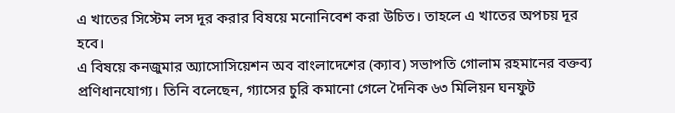এ খাতের সিস্টেম লস দূর করার বিষয়ে মনোনিবেশ করা উচিত। তাহলে এ খাতের অপচয় দূর হবে।
এ বিষয়ে কনজুমার অ্যাসোসিয়েশন অব বাংলাদেশের (ক্যাব) সভাপতি গোলাম রহমানের বক্তব্য প্রণিধানযোগ্য। তিনি বলেছেন, গ্যাসের চুরি কমানো গেলে দৈনিক ৬৩ মিলিয়ন ঘনফুট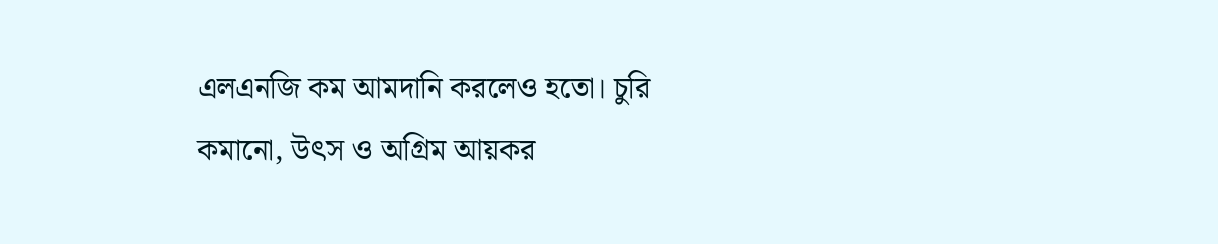এলএনজি কম আমদানি করলেও হতো। চুরি কমানো, উৎস ও অগ্রিম আয়কর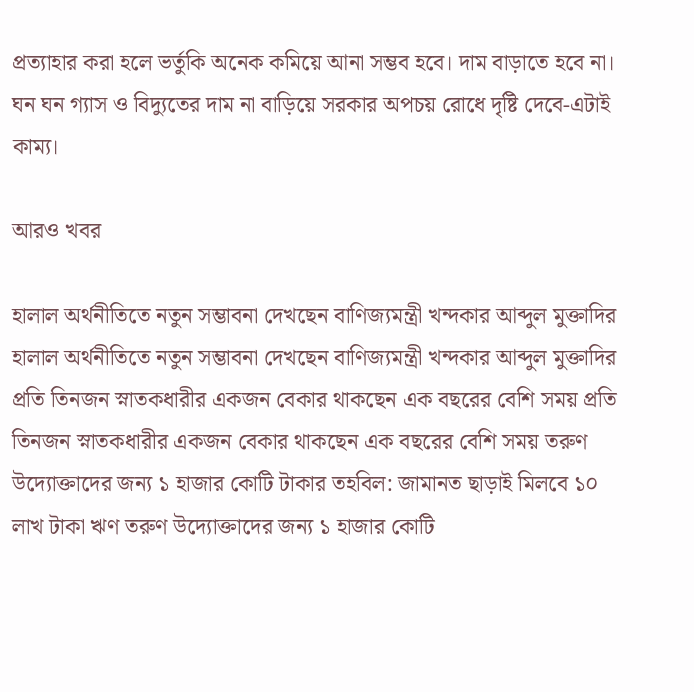প্রত্যাহার করা হলে ভর্তুকি অনেক কমিয়ে আনা সম্ভব হবে। দাম বাড়াতে হবে না। ঘন ঘন গ্যাস ও বিদ্যুতের দাম না বাড়িয়ে সরকার অপচয় রোধে দৃষ্টি দেবে-এটাই কাম্য।

আরও খবর

হালাল অর্থনীতিতে নতুন সম্ভাবনা দেখছেন বাণিজ্যমন্ত্রী খন্দকার আব্দুল মুক্তাদির হালাল অর্থনীতিতে নতুন সম্ভাবনা দেখছেন বাণিজ্যমন্ত্রী খন্দকার আব্দুল মুক্তাদির প্রতি তিনজন স্নাতকধারীর একজন বেকার থাকছেন এক বছরের বেশি সময় প্রতি তিনজন স্নাতকধারীর একজন বেকার থাকছেন এক বছরের বেশি সময় তরুণ উদ্যোক্তাদের জন্য ১ হাজার কোটি টাকার তহবিল: জামানত ছাড়াই মিলবে ১০ লাখ টাকা ঋণ তরুণ উদ্যোক্তাদের জন্য ১ হাজার কোটি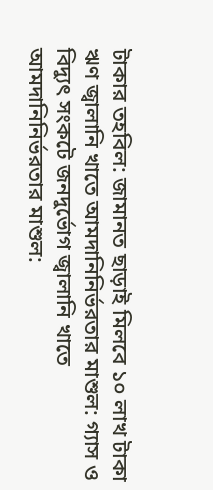টাকার তহবিল: জামানত ছাড়াই মিলবে ১০ লাখ টাকা ঋণ জ্বালানি খাতে আমদানিনির্ভরতার মাশুল: গ্যাস ও বিদ্যুৎ সংকটে জনদুর্ভোগ জ্বালানি খাতে আমদানিনির্ভরতার মাশুল: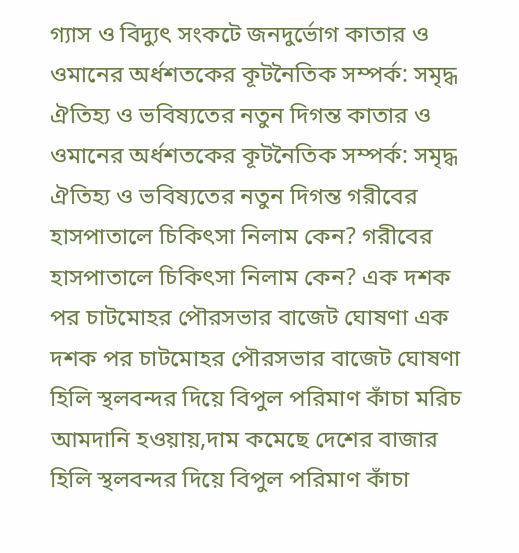গ্যাস ও বিদ্যুৎ সংকটে জনদুর্ভোগ কাতার ও ওমানের অর্ধশতকের কূটনৈতিক সম্পর্ক: সমৃদ্ধ ঐতিহ্য ও ভবিষ্যতের নতুন দিগন্ত কাতার ও ওমানের অর্ধশতকের কূটনৈতিক সম্পর্ক: সমৃদ্ধ ঐতিহ্য ও ভবিষ্যতের নতুন দিগন্ত গরীবের হাসপাতালে চিকিৎসা নিলাম কেন? গরীবের হাসপাতালে চিকিৎসা নিলাম কেন? এক দশক পর চাটমোহর পৌরসভার বাজেট ঘোষণা এক দশক পর চাটমোহর পৌরসভার বাজেট ঘোষণা হিলি স্থলবন্দর দিয়ে বিপুল পরিমাণ কাঁচা মরিচ আমদানি হওয়ায়,দাম কমেছে দেশের বাজার হিলি স্থলবন্দর দিয়ে বিপুল পরিমাণ কাঁচা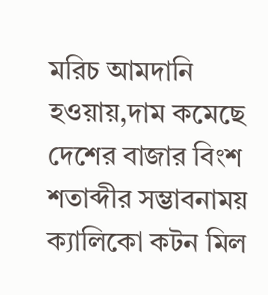মরিচ আমদানি হওয়ায়,দাম কমেছে দেশের বাজার বিংশ শতাব্দীর সম্ভাবনাময় ক্যালিকো কটন মিল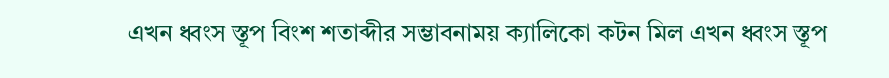এখন ধ্বংস স্তূপ বিংশ শতাব্দীর সম্ভাবনাময় ক্যালিকো কটন মিল এখন ধ্বংস স্তূপ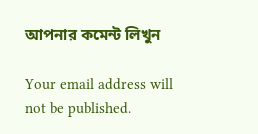আপনার কমেন্ট লিখুন

Your email address will not be published.